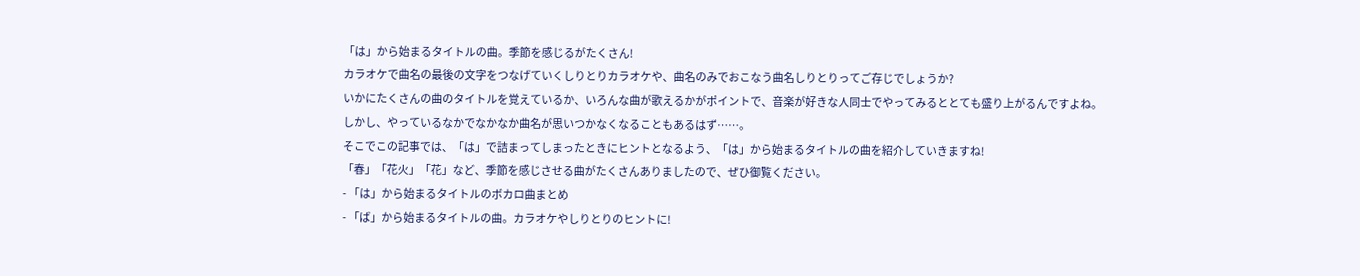「は」から始まるタイトルの曲。季節を感じるがたくさん!
カラオケで曲名の最後の文字をつなげていくしりとりカラオケや、曲名のみでおこなう曲名しりとりってご存じでしょうか?
いかにたくさんの曲のタイトルを覚えているか、いろんな曲が歌えるかがポイントで、音楽が好きな人同士でやってみるととても盛り上がるんですよね。
しかし、やっているなかでなかなか曲名が思いつかなくなることもあるはず……。
そこでこの記事では、「は」で詰まってしまったときにヒントとなるよう、「は」から始まるタイトルの曲を紹介していきますね!
「春」「花火」「花」など、季節を感じさせる曲がたくさんありましたので、ぜひ御覧ください。
- 「は」から始まるタイトルのボカロ曲まとめ
- 「ば」から始まるタイトルの曲。カラオケやしりとりのヒントに!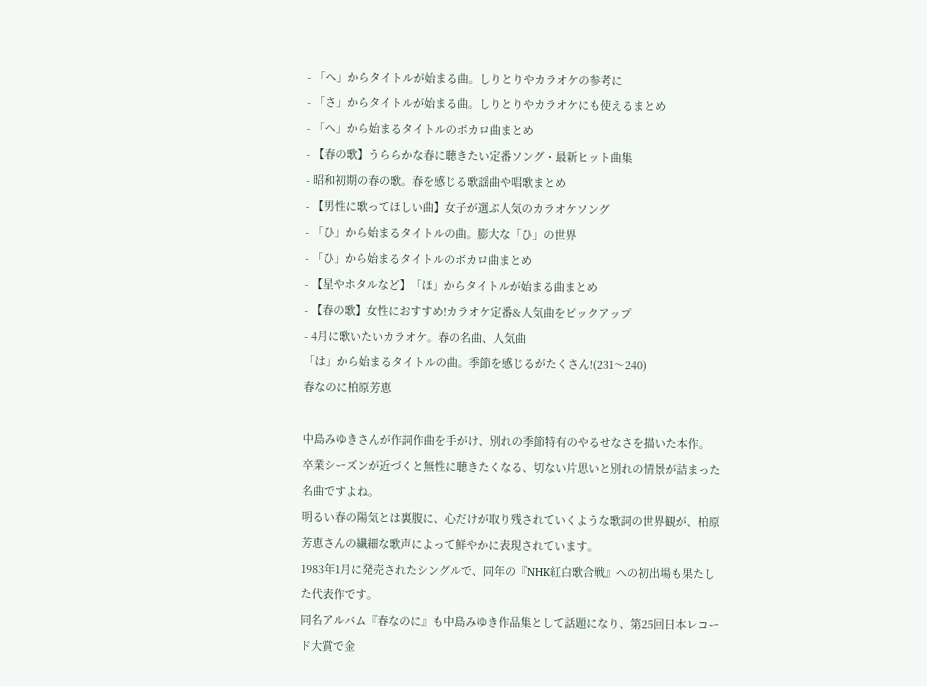- 「へ」からタイトルが始まる曲。しりとりやカラオケの参考に
- 「さ」からタイトルが始まる曲。しりとりやカラオケにも使えるまとめ
- 「へ」から始まるタイトルのボカロ曲まとめ
- 【春の歌】うららかな春に聴きたい定番ソング・最新ヒット曲集
- 昭和初期の春の歌。春を感じる歌謡曲や唱歌まとめ
- 【男性に歌ってほしい曲】女子が選ぶ人気のカラオケソング
- 「ひ」から始まるタイトルの曲。膨大な「ひ」の世界
- 「ひ」から始まるタイトルのボカロ曲まとめ
- 【星やホタルなど】「ほ」からタイトルが始まる曲まとめ
- 【春の歌】女性におすすめ!カラオケ定番&人気曲をピックアップ
- 4月に歌いたいカラオケ。春の名曲、人気曲
「は」から始まるタイトルの曲。季節を感じるがたくさん!(231〜240)
春なのに柏原芳恵

中島みゆきさんが作詞作曲を手がけ、別れの季節特有のやるせなさを描いた本作。
卒業シーズンが近づくと無性に聴きたくなる、切ない片思いと別れの情景が詰まった名曲ですよね。
明るい春の陽気とは裏腹に、心だけが取り残されていくような歌詞の世界観が、柏原芳恵さんの繊細な歌声によって鮮やかに表現されています。
1983年1月に発売されたシングルで、同年の『NHK紅白歌合戦』への初出場も果たした代表作です。
同名アルバム『春なのに』も中島みゆき作品集として話題になり、第25回日本レコード大賞で金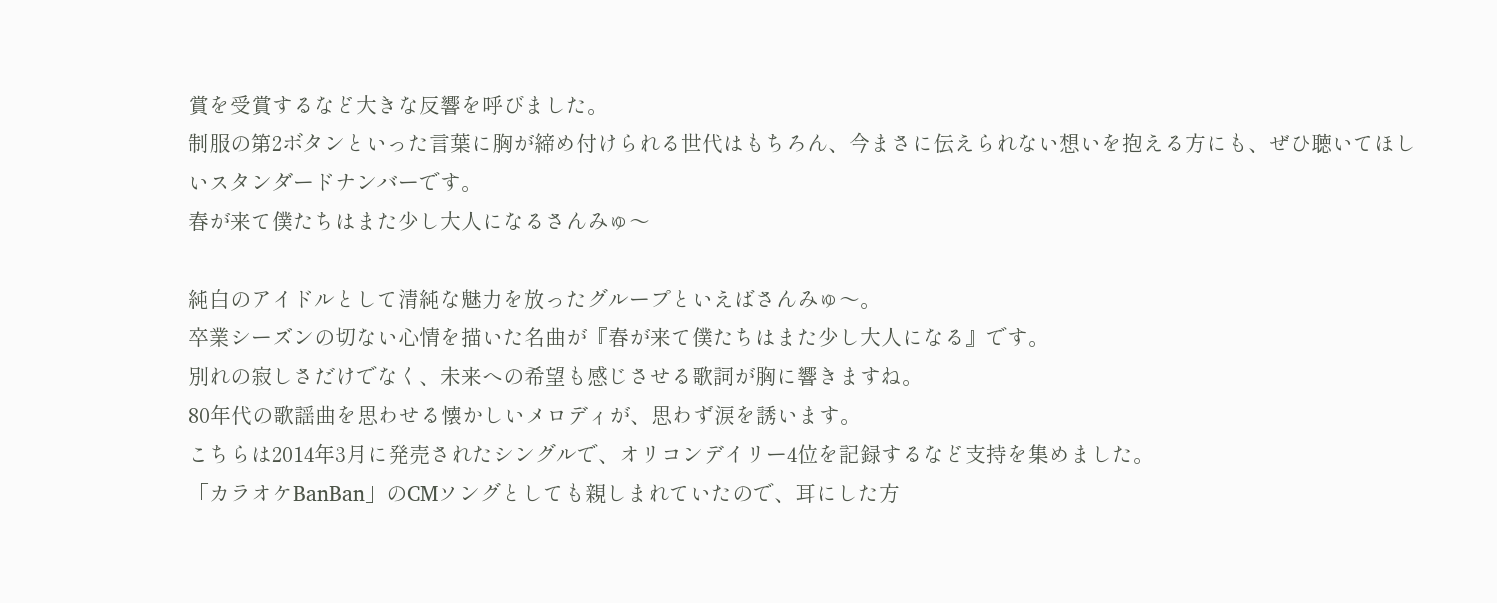賞を受賞するなど大きな反響を呼びました。
制服の第2ボタンといった言葉に胸が締め付けられる世代はもちろん、今まさに伝えられない想いを抱える方にも、ぜひ聴いてほしいスタンダードナンバーです。
春が来て僕たちはまた少し大人になるさんみゅ〜

純白のアイドルとして清純な魅力を放ったグループといえばさんみゅ〜。
卒業シーズンの切ない心情を描いた名曲が『春が来て僕たちはまた少し大人になる』です。
別れの寂しさだけでなく、未来への希望も感じさせる歌詞が胸に響きますね。
80年代の歌謡曲を思わせる懐かしいメロディが、思わず涙を誘います。
こちらは2014年3月に発売されたシングルで、オリコンデイリー4位を記録するなど支持を集めました。
「カラオケBanBan」のCMソングとしても親しまれていたので、耳にした方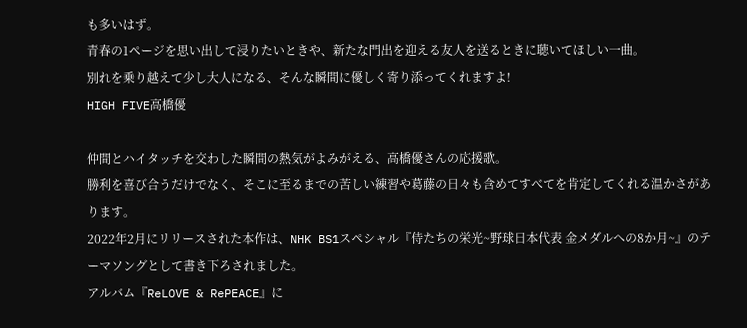も多いはず。
青春の1ページを思い出して浸りたいときや、新たな門出を迎える友人を送るときに聴いてほしい一曲。
別れを乗り越えて少し大人になる、そんな瞬間に優しく寄り添ってくれますよ!
HIGH FIVE高橋優

仲間とハイタッチを交わした瞬間の熱気がよみがえる、高橋優さんの応援歌。
勝利を喜び合うだけでなく、そこに至るまでの苦しい練習や葛藤の日々も含めてすべてを肯定してくれる温かさがあります。
2022年2月にリリースされた本作は、NHK BS1スペシャル『侍たちの栄光~野球日本代表 金メダルへの8か月~』のテーマソングとして書き下ろされました。
アルバム『ReLOVE & RePEACE』に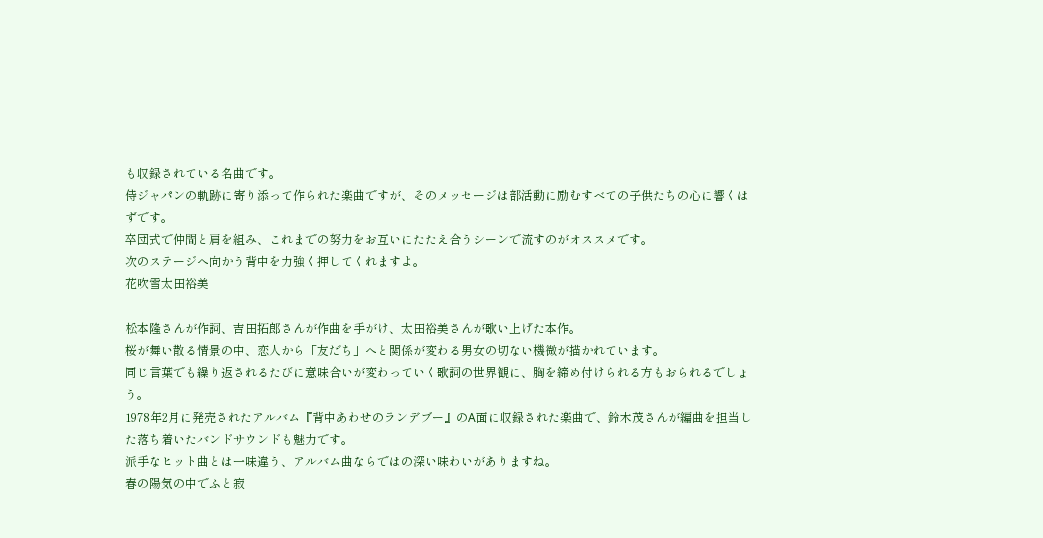も収録されている名曲です。
侍ジャパンの軌跡に寄り添って作られた楽曲ですが、そのメッセージは部活動に励むすべての子供たちの心に響くはずです。
卒団式で仲間と肩を組み、これまでの努力をお互いにたたえ合うシーンで流すのがオススメです。
次のステージへ向かう背中を力強く押してくれますよ。
花吹雪太田裕美

松本隆さんが作詞、吉田拓郎さんが作曲を手がけ、太田裕美さんが歌い上げた本作。
桜が舞い散る情景の中、恋人から「友だち」へと関係が変わる男女の切ない機微が描かれています。
同じ言葉でも繰り返されるたびに意味合いが変わっていく歌詞の世界観に、胸を締め付けられる方もおられるでしょう。
1978年2月に発売されたアルバム『背中あわせのランデブー』のA面に収録された楽曲で、鈴木茂さんが編曲を担当した落ち着いたバンドサウンドも魅力です。
派手なヒット曲とは一味違う、アルバム曲ならではの深い味わいがありますね。
春の陽気の中でふと寂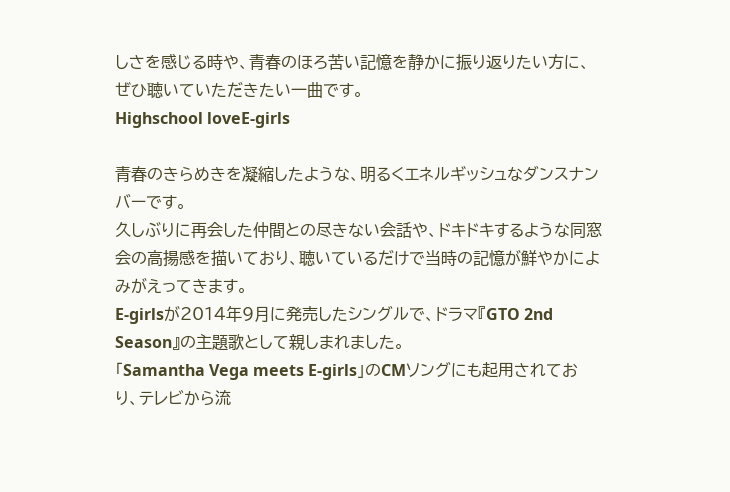しさを感じる時や、青春のほろ苦い記憶を静かに振り返りたい方に、ぜひ聴いていただきたい一曲です。
Highschool loveE-girls

青春のきらめきを凝縮したような、明るくエネルギッシュなダンスナンバーです。
久しぶりに再会した仲間との尽きない会話や、ドキドキするような同窓会の高揚感を描いており、聴いているだけで当時の記憶が鮮やかによみがえってきます。
E-girlsが2014年9月に発売したシングルで、ドラマ『GTO 2nd Season』の主題歌として親しまれました。
「Samantha Vega meets E-girls」のCMソングにも起用されており、テレビから流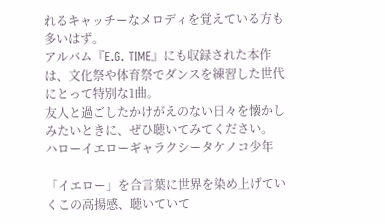れるキャッチーなメロディを覚えている方も多いはず。
アルバム『E.G. TIME』にも収録された本作は、文化祭や体育祭でダンスを練習した世代にとって特別な1曲。
友人と過ごしたかけがえのない日々を懐かしみたいときに、ぜひ聴いてみてください。
ハローイエローギャラクシータケノコ少年

「イエロー」を合言葉に世界を染め上げていくこの高揚感、聴いていて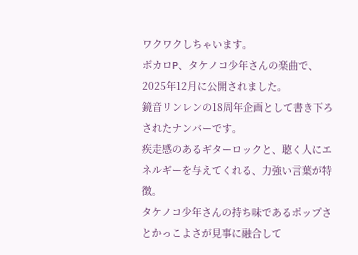ワクワクしちゃいます。
ボカロP、タケノコ少年さんの楽曲で、2025年12月に公開されました。
鏡音リンレンの18周年企画として書き下ろされたナンバーです。
疾走感のあるギターロックと、聴く人にエネルギーを与えてくれる、力強い言葉が特徴。
タケノコ少年さんの持ち味であるポップさとかっこよさが見事に融合して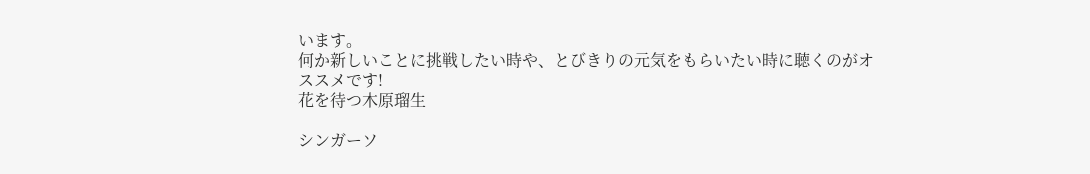います。
何か新しいことに挑戦したい時や、とびきりの元気をもらいたい時に聴くのがオススメです!
花を待つ木原瑠生

シンガーソ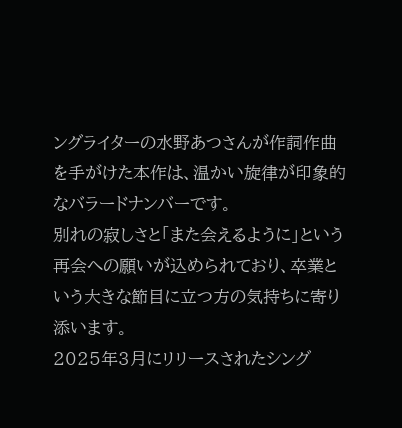ングライターの水野あつさんが作詞作曲を手がけた本作は、温かい旋律が印象的なバラードナンバーです。
別れの寂しさと「また会えるように」という再会への願いが込められており、卒業という大きな節目に立つ方の気持ちに寄り添います。
2025年3月にリリースされたシング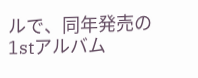ルで、同年発売の1stアルバム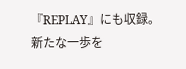『REPLAY』にも収録。
新たな一歩を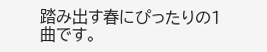踏み出す春にぴったりの1曲です。